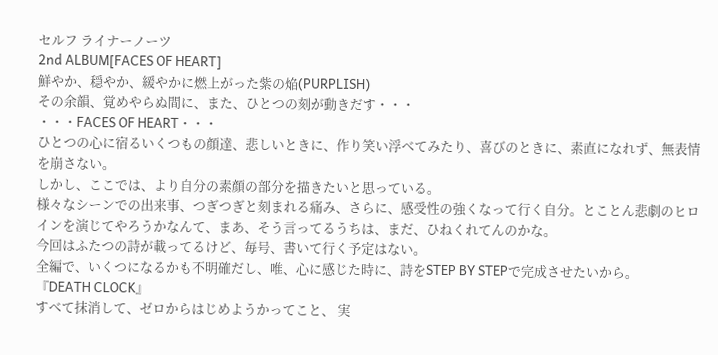セルフ ライナーノーツ
2nd ALBUM[FACES OF HEART]
鮮やか、穏やか、緩やかに燃上がった紫の焔(PURPLISH)
その余韻、覚めやらぬ間に、また、ひとつの刻が動きだす・・・
・・・FACES OF HEART・・・
ひとつの心に宿るいくつもの顔達、悲しいときに、作り笑い浮べてみたり、喜びのときに、素直になれず、無表情を崩さない。
しかし、ここでは、より自分の素顔の部分を描きたいと思っている。
様々なシーンでの出来事、つぎつぎと刻まれる痛み、さらに、感受性の強くなって行く自分。とことん悲劇のヒロインを演じてやろうかなんて、まあ、そう言ってるうちは、まだ、ひねくれてんのかな。
今回はふたつの詩が載ってるけど、毎号、書いて行く予定はない。
全編で、いくつになるかも不明確だし、唯、心に感じた時に、詩をSTEP BY STEPで完成させたいから。
『DEATH CLOCK』
すべて抹消して、ゼロからはじめようかってこと、 実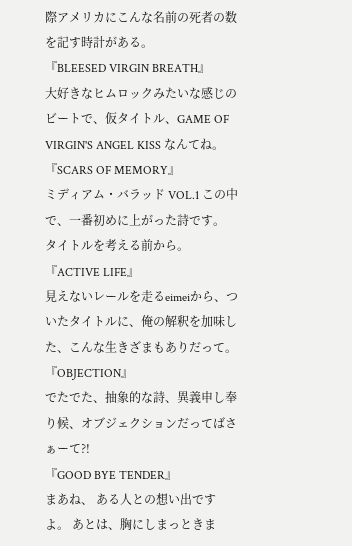際アメリカにこんな名前の死者の数を記す時計がある。
『BLEESED VIRGIN BREATH』
大好きなヒムロックみたいな感じのビートで、仮タイトル、GAME OF VIRGIN'S ANGEL KISS なんてね。
『SCARS OF MEMORY』
ミディアム・バラッド VOL.1 この中で、一番初めに上がった詩です。 タイトルを考える前から。
『ACTIVE LIFE』
見えないレールを走るeimeiから、ついたタイトルに、俺の解釈を加味した、こんな生きざまもありだって。
『OBJECTION』
でたでた、抽象的な詩、異義申し奉り候、オブジェクションだってばさぁーて?!
『GOOD BYE TENDER』
まあね、 ある人との想い出ですよ。 あとは、胸にしまっときま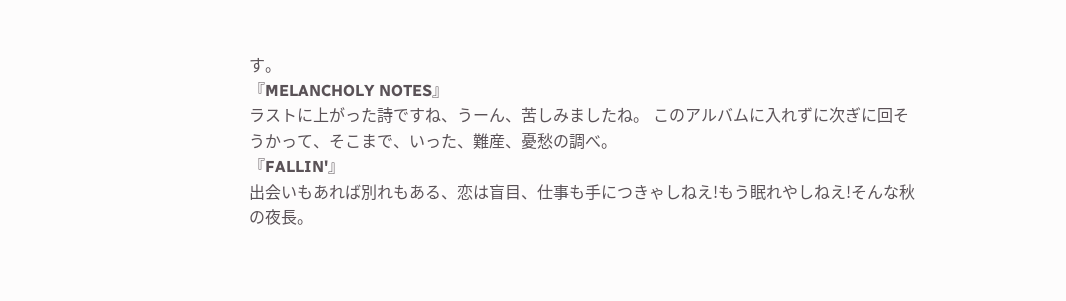す。
『MELANCHOLY NOTES』
ラストに上がった詩ですね、うーん、苦しみましたね。 このアルバムに入れずに次ぎに回そうかって、そこまで、いった、難産、憂愁の調べ。
『FALLIN'』
出会いもあれば別れもある、恋は盲目、仕事も手につきゃしねえ!もう眠れやしねえ!そんな秋の夜長。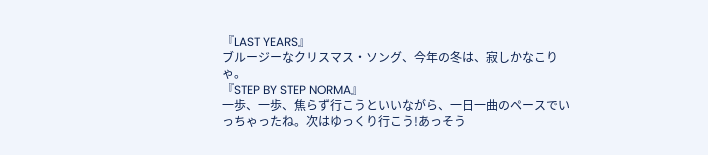『LAST YEARS』
ブルージーなクリスマス・ソング、今年の冬は、寂しかなこりゃ。
『STEP BY STEP NORMA』
一歩、一歩、焦らず行こうといいながら、一日一曲のペースでいっちゃったね。次はゆっくり行こう!あっそう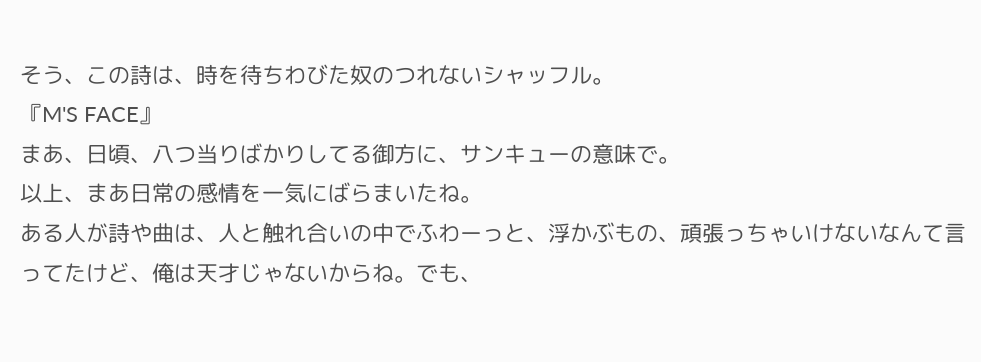そう、この詩は、時を待ちわびた奴のつれないシャッフル。
『M'S FACE』
まあ、日頃、八つ当りばかりしてる御方に、サンキューの意味で。
以上、まあ日常の感情を一気にばらまいたね。
ある人が詩や曲は、人と触れ合いの中でふわーっと、浮かぶもの、頑張っちゃいけないなんて言ってたけど、俺は天才じゃないからね。でも、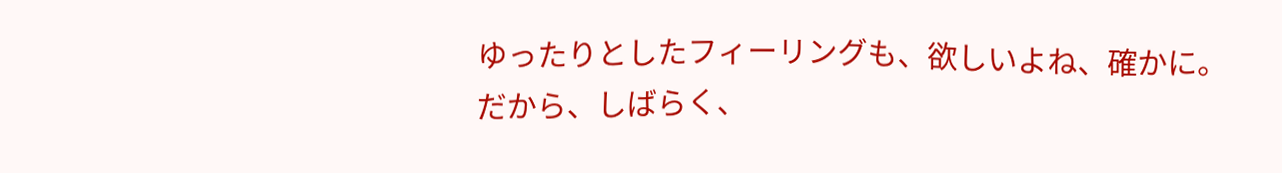ゆったりとしたフィーリングも、欲しいよね、確かに。
だから、しばらく、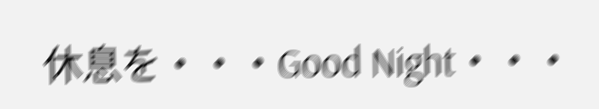休息を・・・Good Night・・・